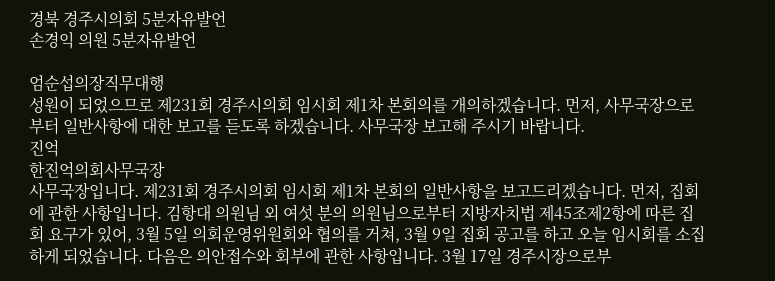경북 경주시의회 5분자유발언
손경익 의원 5분자유발언

엄순섭의장직무대행
성원이 되었으므로 제231회 경주시의회 임시회 제1차 본회의를 개의하겠습니다. 먼저, 사무국장으로부터 일반사항에 대한 보고를 듣도록 하겠습니다. 사무국장 보고해 주시기 바랍니다.
진억
한진억의회사무국장
사무국장입니다. 제231회 경주시의회 임시회 제1차 본회의 일반사항을 보고드리겠습니다. 먼저, 집회에 관한 사항입니다. 김항대 의원님 외 여섯 분의 의원님으로부터 지방자치법 제45조제2항에 따른 집회 요구가 있어, 3월 5일 의회운영위원회와 협의를 거쳐, 3월 9일 집회 공고를 하고 오늘 임시회를 소집하게 되었습니다. 다음은 의안접수와 회부에 관한 사항입니다. 3월 17일 경주시장으로부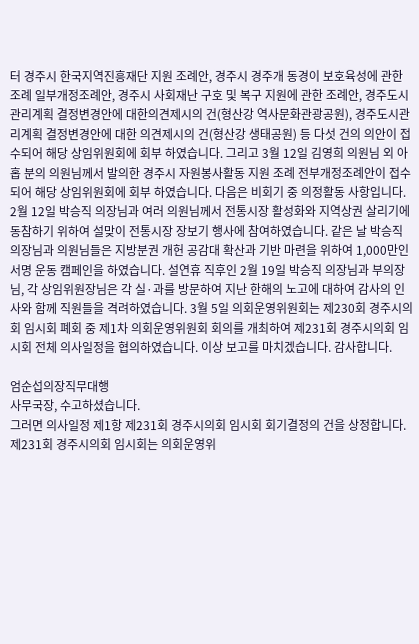터 경주시 한국지역진흥재단 지원 조례안, 경주시 경주개 동경이 보호육성에 관한 조례 일부개정조례안, 경주시 사회재난 구호 및 복구 지원에 관한 조례안, 경주도시관리계획 결정변경안에 대한의견제시의 건(형산강 역사문화관광공원), 경주도시관리계획 결정변경안에 대한 의견제시의 건(형산강 생태공원) 등 다섯 건의 의안이 접수되어 해당 상임위원회에 회부 하였습니다. 그리고 3월 12일 김영희 의원님 외 아홉 분의 의원님께서 발의한 경주시 자원봉사활동 지원 조례 전부개정조례안이 접수되어 해당 상임위원회에 회부 하였습니다. 다음은 비회기 중 의정활동 사항입니다. 2월 12일 박승직 의장님과 여러 의원님께서 전통시장 활성화와 지역상권 살리기에 동참하기 위하여 설맞이 전통시장 장보기 행사에 참여하였습니다. 같은 날 박승직 의장님과 의원님들은 지방분권 개헌 공감대 확산과 기반 마련을 위하여 1,000만인 서명 운동 캠페인을 하였습니다. 설연휴 직후인 2월 19일 박승직 의장님과 부의장님, 각 상임위원장님은 각 실·과를 방문하여 지난 한해의 노고에 대하여 감사의 인사와 함께 직원들을 격려하였습니다. 3월 5일 의회운영위원회는 제230회 경주시의회 임시회 폐회 중 제1차 의회운영위원회 회의를 개최하여 제231회 경주시의회 임시회 전체 의사일정을 협의하였습니다. 이상 보고를 마치겠습니다. 감사합니다.

엄순섭의장직무대행
사무국장, 수고하셨습니다.
그러면 의사일정 제1항 제231회 경주시의회 임시회 회기결정의 건을 상정합니다. 제231회 경주시의회 임시회는 의회운영위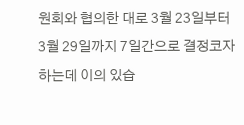원회와 협의한 대로 3월 23일부터 3월 29일까지 7일간으로 결정코자 하는데 이의 있습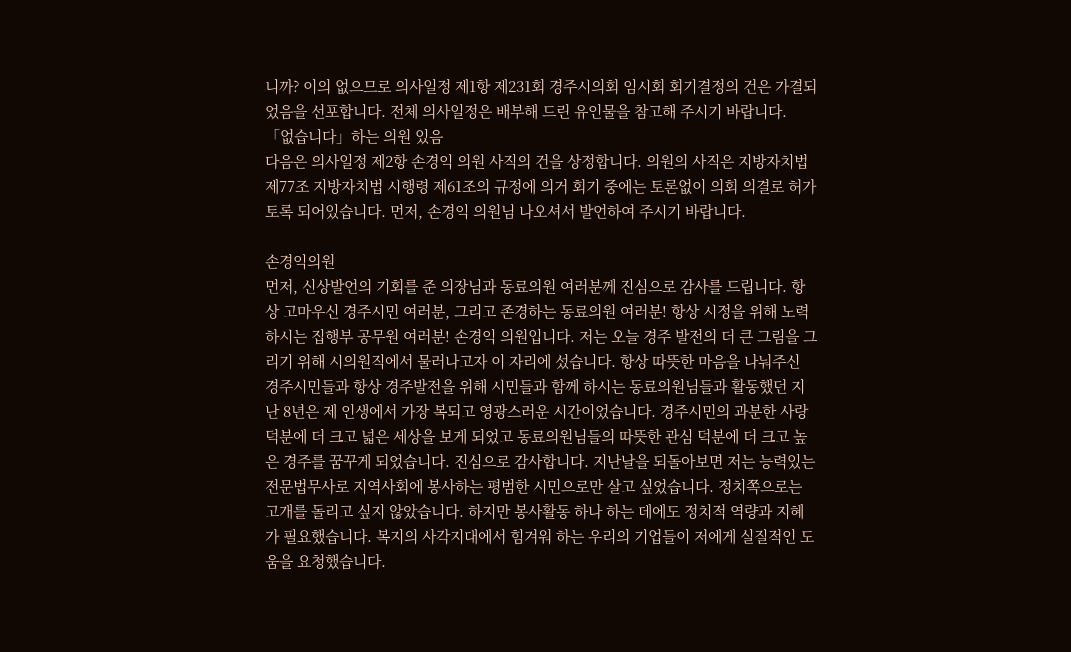니까? 이의 없으므로 의사일정 제1항 제231회 경주시의회 임시회 회기결정의 건은 가결되었음을 선포합니다. 전체 의사일정은 배부해 드린 유인물을 참고해 주시기 바랍니다.
「없습니다」하는 의원 있음
다음은 의사일정 제2항 손경익 의원 사직의 건을 상정합니다. 의원의 사직은 지방자치법 제77조 지방자치법 시행령 제61조의 규정에 의거 회기 중에는 토론없이 의회 의결로 허가토록 되어있습니다. 먼저, 손경익 의원님 나오셔서 발언하여 주시기 바랍니다.

손경익의원
먼저, 신상발언의 기회를 준 의장님과 동료의원 여러분께 진심으로 감사를 드립니다. 항상 고마우신 경주시민 여러분, 그리고 존경하는 동료의원 여러분! 항상 시정을 위해 노력하시는 집행부 공무원 여러분! 손경익 의원입니다. 저는 오늘 경주 발전의 더 큰 그림을 그리기 위해 시의원직에서 물러나고자 이 자리에 섰습니다. 항상 따뜻한 마음을 나눠주신 경주시민들과 항상 경주발전을 위해 시민들과 함께 하시는 동료의원님들과 활동했던 지난 8년은 제 인생에서 가장 복되고 영광스러운 시간이었습니다. 경주시민의 과분한 사랑 덕분에 더 크고 넓은 세상을 보게 되었고 동료의원님들의 따뜻한 관심 덕분에 더 크고 높은 경주를 꿈꾸게 되었습니다. 진심으로 감사합니다. 지난날을 되돌아보면 저는 능력있는 전문법무사로 지역사회에 봉사하는 평범한 시민으로만 살고 싶었습니다. 정치쪽으로는 고개를 돌리고 싶지 않았습니다. 하지만 봉사활동 하나 하는 데에도 정치적 역량과 지혜가 필요했습니다. 복지의 사각지대에서 힘겨워 하는 우리의 기업들이 저에게 실질적인 도움을 요청했습니다.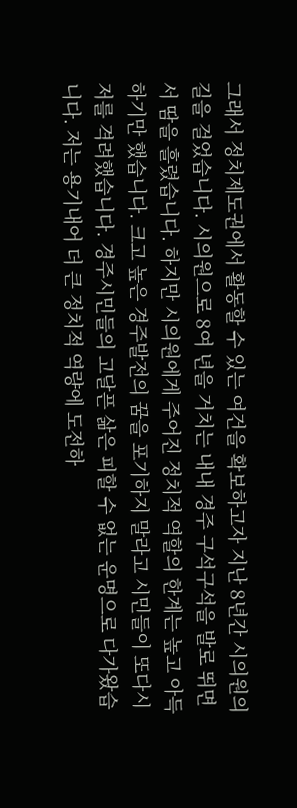그래서 정치제도권에서 활동할 수 있는 여건을 확보하고자 지난 8년간 시의원의 길을 걸었습니다. 시의원으로 8여 년을 거치는 내내 경주 구석구석을 발로 뛰면서 땀을 흘렸습니다. 하지만 시의원에게 주어진 정치적 역할의 한계는 높고 아득하기만 했습니다. 크고 높은 경주발전의 꿈을 포기하지 말라고 시민들이 또다시 저를 격려했습니다. 경주시민들의 고달픈 삶은 피할 수 없는 운명으로 다가왔습니다. 저는 용기내어 더 큰 정치적 역량에 도전하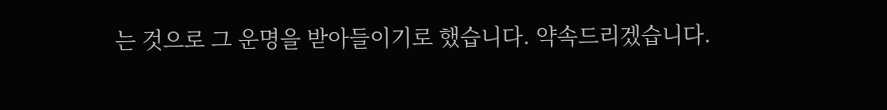는 것으로 그 운명을 받아들이기로 했습니다. 약속드리겠습니다.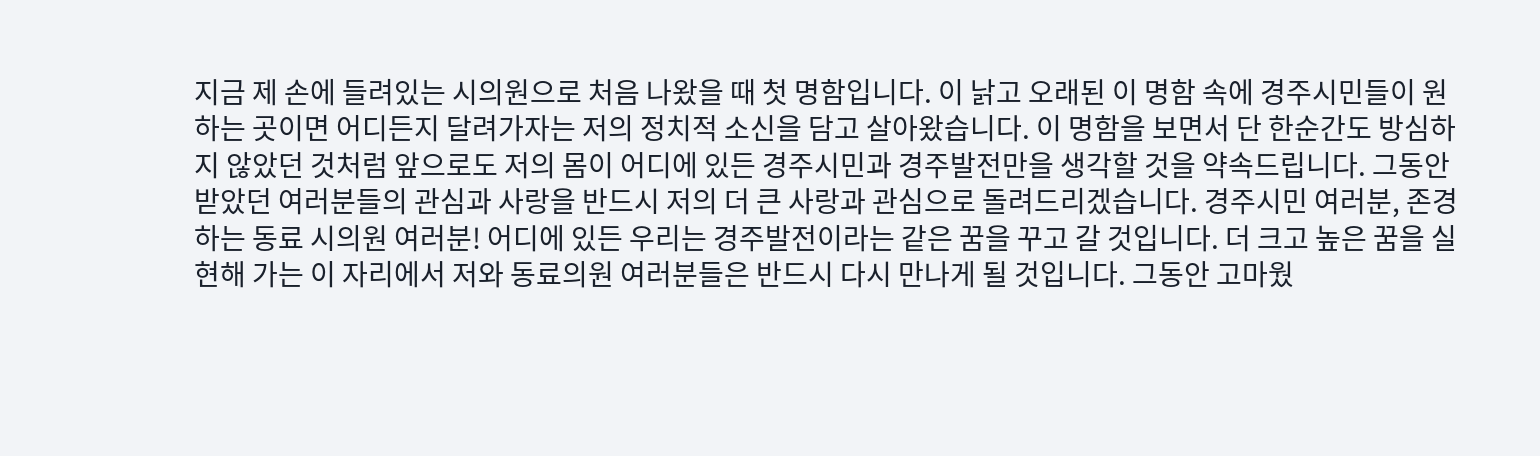지금 제 손에 들려있는 시의원으로 처음 나왔을 때 첫 명함입니다. 이 낡고 오래된 이 명함 속에 경주시민들이 원하는 곳이면 어디든지 달려가자는 저의 정치적 소신을 담고 살아왔습니다. 이 명함을 보면서 단 한순간도 방심하지 않았던 것처럼 앞으로도 저의 몸이 어디에 있든 경주시민과 경주발전만을 생각할 것을 약속드립니다. 그동안 받았던 여러분들의 관심과 사랑을 반드시 저의 더 큰 사랑과 관심으로 돌려드리겠습니다. 경주시민 여러분, 존경하는 동료 시의원 여러분! 어디에 있든 우리는 경주발전이라는 같은 꿈을 꾸고 갈 것입니다. 더 크고 높은 꿈을 실현해 가는 이 자리에서 저와 동료의원 여러분들은 반드시 다시 만나게 될 것입니다. 그동안 고마웠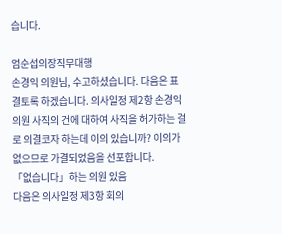습니다.

엄순섭의장직무대행
손경익 의원님, 수고하셨습니다. 다음은 표결토록 하겠습니다. 의사일정 제2항 손경익 의원 사직의 건에 대하여 사직을 허가하는 걸로 의결코자 하는데 이의 있습니까? 이의가 없으므로 가결되었음을 선포합니다.
「없습니다」하는 의원 있음
다음은 의사일정 제3항 회의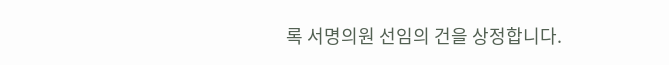록 서명의원 선임의 건을 상정합니다.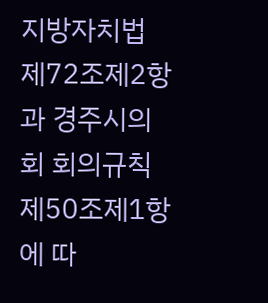지방자치법 제72조제2항과 경주시의회 회의규칙 제50조제1항에 따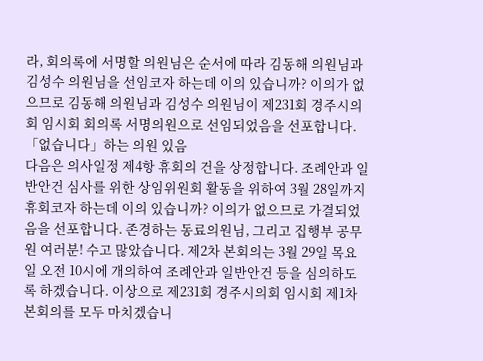라, 회의록에 서명할 의원님은 순서에 따라 김동해 의원님과 김성수 의원님을 선임코자 하는데 이의 있습니까? 이의가 없으므로 김동해 의원님과 김성수 의원님이 제231회 경주시의회 임시회 회의록 서명의원으로 선임되었음을 선포합니다.
「없습니다」하는 의원 있음
다음은 의사일정 제4항 휴회의 건을 상정합니다. 조례안과 일반안건 심사를 위한 상임위원회 활동을 위하여 3월 28일까지 휴회코자 하는데 이의 있습니까? 이의가 없으므로 가결되었음을 선포합니다. 존경하는 동료의원님, 그리고 집행부 공무원 여러분! 수고 많았습니다. 제2차 본회의는 3월 29일 목요일 오전 10시에 개의하여 조례안과 일반안건 등을 심의하도록 하겠습니다. 이상으로 제231회 경주시의회 임시회 제1차 본회의를 모두 마치겠습니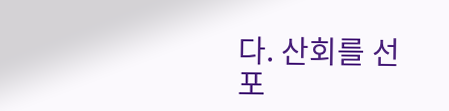다. 산회를 선포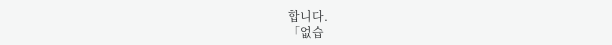합니다.
「없습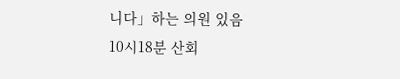니다」하는 의원 있음
10시18분 산회